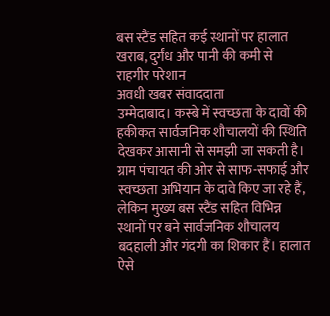बस स्टैंड सहित कई स्थानों पर हालात खराब, दुर्गंध और पानी की कमी से राहगीर परेशान
अवधी खबर संवाददाता
उम्मेदाबाद। कस्बे में स्वच्छता के दावों की हकीकत सार्वजनिक शौचालयों की स्थिति देखकर आसानी से समझी जा सकती है। ग्राम पंचायत की ओर से साफ-सफाई और स्वच्छता अभियान के दावे किए जा रहे हैं, लेकिन मुख्य बस स्टैंड सहित विभिन्न स्थानों पर बने सार्वजनिक शौचालय बदहाली और गंदगी का शिकार हैं। हालात ऐसे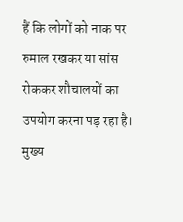हैं कि लोगों को नाक पर रुमाल रखकर या सांस रोककर शौचालयों का उपयोग करना पड़ रहा है।
मुख्य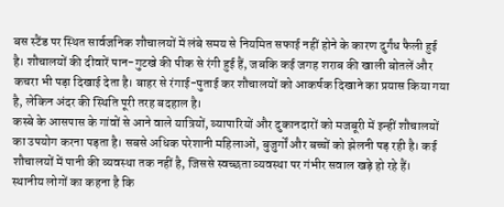बस स्टैंड पर स्थित सार्वजनिक शौचालयों में लंबे समय से नियमित सफाई नहीं होने के कारण दुर्गंध फैली हुई है। शौचालयों की दीवारें पान-गुटखे की पीक से रंगी हुई हैं, जबकि कई जगह शराब की खाली बोतलें और कचरा भी पड़ा दिखाई देता है। बाहर से रंगाई-पुताई कर शौचालयों को आकर्षक दिखाने का प्रयास किया गया है, लेकिन अंदर की स्थिति पूरी तरह बदहाल है।
कस्बे के आसपास के गांवों से आने वाले यात्रियों, व्यापारियों और दुकानदारों को मजबूरी में इन्हीं शौचालयों का उपयोग करना पड़ता है। सबसे अधिक परेशानी महिलाओं, बुजुर्गों और बच्चों को झेलनी पड़ रही है। कई शौचालयों में पानी की व्यवस्था तक नहीं है, जिससे स्वच्छता व्यवस्था पर गंभीर सवाल खड़े हो रहे हैं।
स्थानीय लोगों का कहना है कि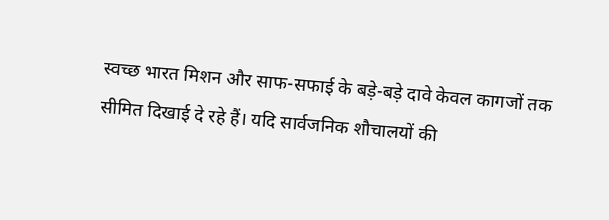स्वच्छ भारत मिशन और साफ-सफाई के बड़े-बड़े दावे केवल कागजों तक सीमित दिखाई दे रहे हैं। यदि सार्वजनिक शौचालयों की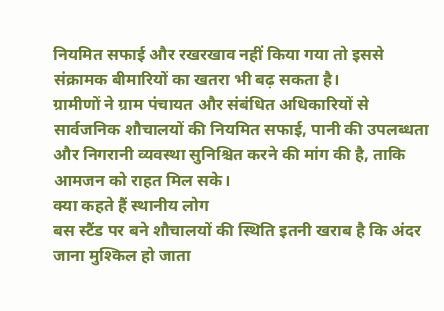नियमित सफाई और रखरखाव नहीं किया गया तो इससे संक्रामक बीमारियों का खतरा भी बढ़ सकता है।
ग्रामीणों ने ग्राम पंचायत और संबंधित अधिकारियों से सार्वजनिक शौचालयों की नियमित सफाई, पानी की उपलब्धता और निगरानी व्यवस्था सुनिश्चित करने की मांग की है, ताकि आमजन को राहत मिल सके।
क्या कहते हैं स्थानीय लोग
बस स्टैंड पर बने शौचालयों की स्थिति इतनी खराब है कि अंदर जाना मुश्किल हो जाता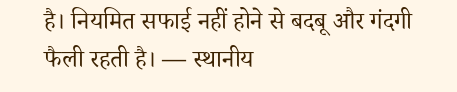है। नियमित सफाई नहीं होने से बदबू और गंदगी फैली रहती है। — स्थानीय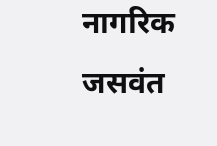नागरिक जसवंत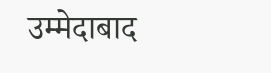उम्मेदाबाद